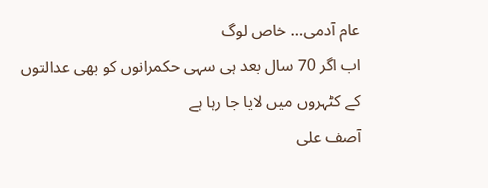عام آدمی… خاص لوگ
اب اگر 70 سال بعد ہی سہی حکمرانوں کو بھی عدالتوں کے کٹہروں میں لایا جا رہا ہے
آصف علی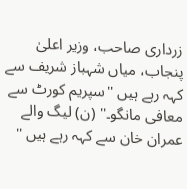زرداری صاحب، وزیر اعلیٰ پنجاب، میاں شہباز شریف سے کہہ رہے ہیں ''سپریم کورٹ سے معافی مانگو۔'' (ن) لیگ والے عمران خان سے کہہ رہے ہیں ''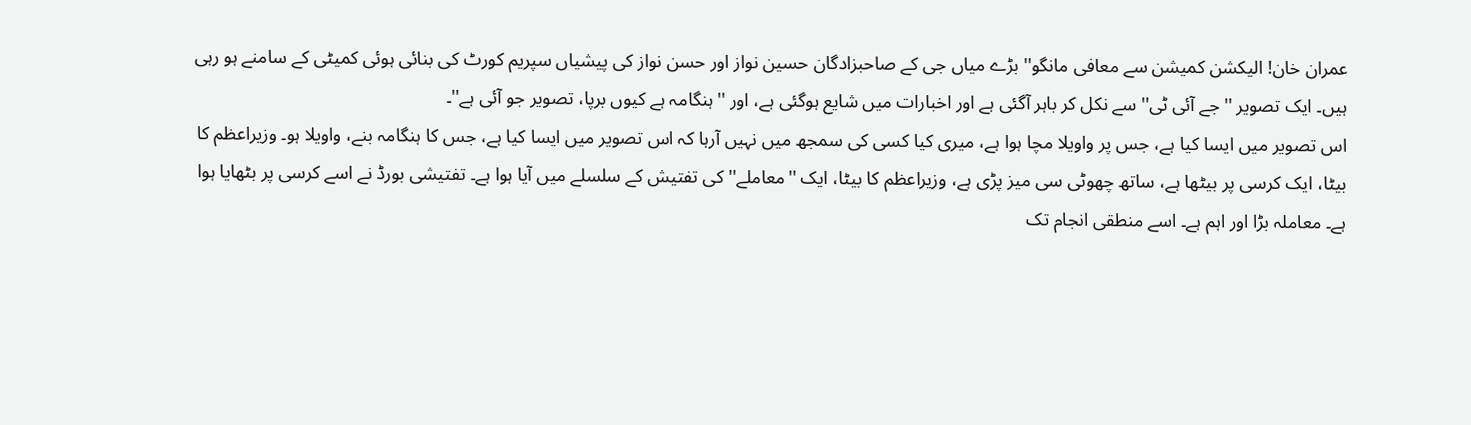عمران خان! الیکشن کمیشن سے معافی مانگو'' بڑے میاں جی کے صاحبزادگان حسین نواز اور حسن نواز کی پیشیاں سپریم کورٹ کی بنائی ہوئی کمیٹی کے سامنے ہو رہی ہیں۔ ایک تصویر ''جے آئی ٹی'' سے نکل کر باہر آگئی ہے اور اخبارات میں شایع ہوگئی ہے، اور ''ہنگامہ ہے کیوں برپا، تصویر جو آئی ہے''۔
اس تصویر میں ایسا کیا ہے، جس پر واویلا مچا ہوا ہے، میری کیا کسی کی سمجھ میں نہیں آرہا کہ اس تصویر میں ایسا کیا ہے، جس کا ہنگامہ بنے، واویلا ہو۔ وزیراعظم کا بیٹا، ایک کرسی پر بیٹھا ہے، ساتھ چھوٹی سی میز پڑی ہے، وزیراعظم کا بیٹا، ایک ''معاملے'' کی تفتیش کے سلسلے میں آیا ہوا ہے۔ تفتیشی بورڈ نے اسے کرسی پر بٹھایا ہوا ہے۔ معاملہ بڑا اور اہم ہے۔ اسے منطقی انجام تک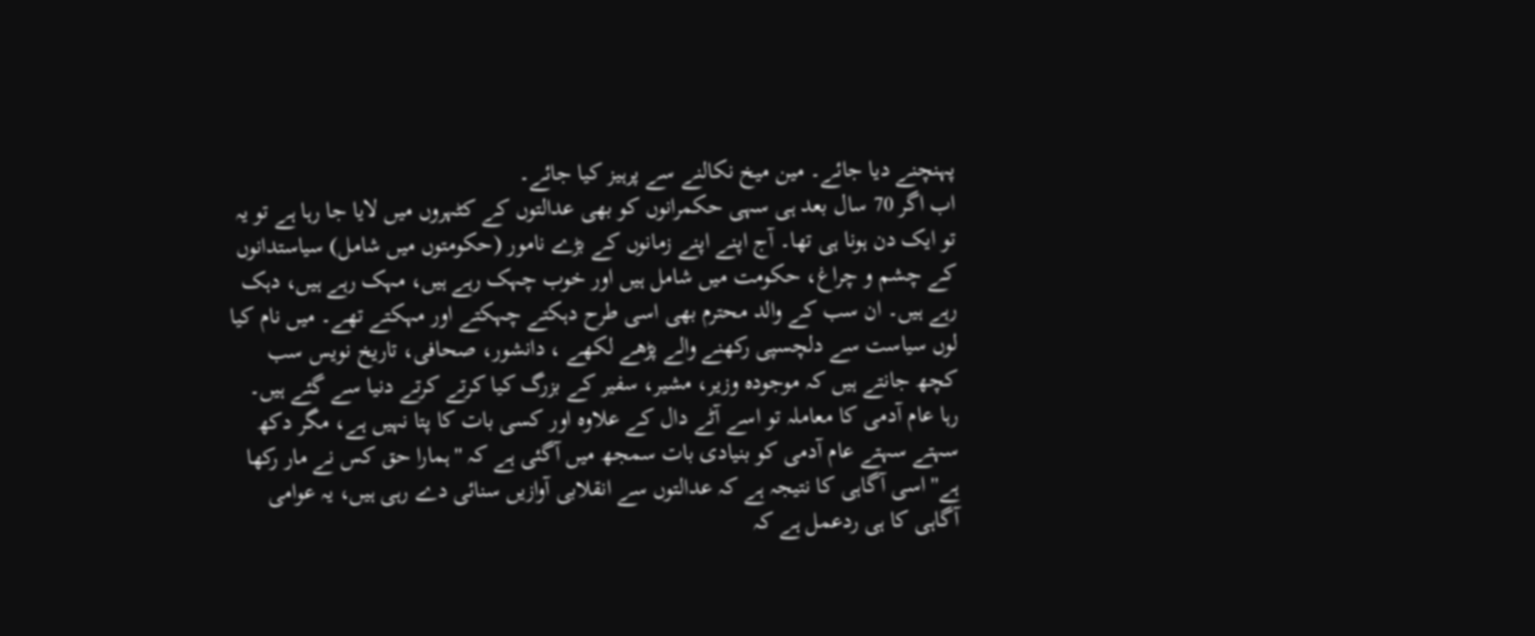پہنچنے دیا جائے۔ مین میخ نکالنے سے پرہیز کیا جائے۔
اب اگر 70 سال بعد ہی سہی حکمرانوں کو بھی عدالتوں کے کٹہروں میں لایا جا رہا ہے تو یہ تو ایک دن ہونا ہی تھا۔ آج اپنے اپنے زمانوں کے بڑے نامور (حکومتوں میں شامل) سیاستدانوں کے چشم و چراغ، حکومت میں شامل ہیں اور خوب چہک رہے ہیں، مہک رہے ہیں، دہک رہے ہیں۔ ان سب کے والد محترم بھی اسی طرح دہکتے چہکتے اور مہکتے تھے۔ میں نام کیا لوں سیاست سے دلچسپی رکھنے والے پڑھے لکھے ، دانشور، صحافی، تاریخ نویس سب کچھ جانتے ہیں کہ موجودہ وزیر، مشیر، سفیر کے بزرگ کیا کرتے کرتے دنیا سے گئے ہیں۔
رہا عام آدمی کا معاملہ تو اسے آٹے دال کے علاوہ اور کسی بات کا پتا نہیں ہے، مگر دکھ سہتے سہتے عام آدمی کو بنیادی بات سمجھ میں آگئی ہے کہ ''ہمارا حق کس نے مار رکھا ہے'' اسی آگاہی کا نتیجہ ہے کہ عدالتوں سے انقلابی آوازیں سنائی دے رہی ہیں، یہ عوامی آگاہی کا ہی ردعمل ہے کہ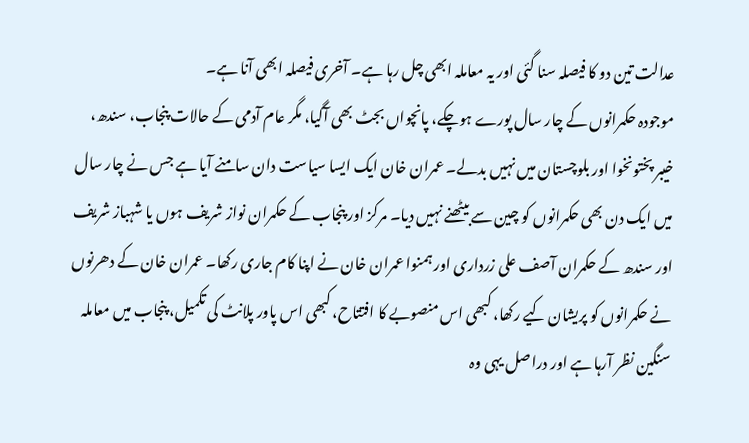عدالت تین دو کا فیصلہ سنا گئی اور یہ معاملہ ابھی چل رہا ہے۔ آخری فیصلہ ابھی آنا ہے۔
موجودہ حکمرانوں کے چار سال پورے ہوچکے، پانچواں بجٹ بھی آگیا، مگر عام آدمی کے حالات پنجاب، سندھ، خیبر پختونخوا اور بلوچستان میں نہیں بدلے۔ عمران خان ایک ایسا سیاست دان سامنے آیا ہے جس نے چار سال میں ایک دن بھی حکمرانوں کو چین سے بیٹھنے نہیں دیا۔ مرکز اور پنجاب کے حکمران نواز شریف ہوں یا شہباز شریف اور سندھ کے حکمران آصف علی زرداری اور ہمنوا عمران خان نے اپنا کام جاری رکھا۔ عمران خان کے دھرنوں نے حکمرانوں کو پریشان کیے رکھا، کبھی اس منصوبے کا افتتاح، کبھی اس پاور پلانٹ کی تکمیل، پنجاب میں معاملہ سنگین نظر آرہا ہے اور دراصل یہی وہ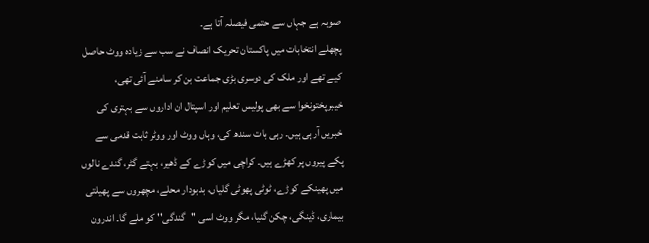صوبہ ہے جہاں سے حتمی فیصلہ آتا ہے۔
پچھلے انتخابات میں پاکستان تحریک انصاف نے سب سے زیادہ ووٹ حاصل کیے تھے اور ملک کی دوسری بڑی جماعت بن کر سامنے آئی تھی، خیبرپختونخوا سے بھی پولیس تعلیم اور اسپتال ان اداروں سے بہتری کی خبریں آرہی ہیں۔ رہی بات سندھ کی، وہاں ووٹ اور ووٹر ثابت قدمی سے پکے پیروں پر کھڑے ہیں۔ کراچی میں کوڑے کے ڈھیر، بہتے گٹر، گندے نالوں میں پھینکے کوڑے، ٹوٹی پھوٹی گلیاں، بدبودار محلے، مچھروں سے پھیلتی بیماری، ڈینگی، چکن گنیا، مگر ووٹ اسی ''گندگی'' کو ملے گا۔ اندرون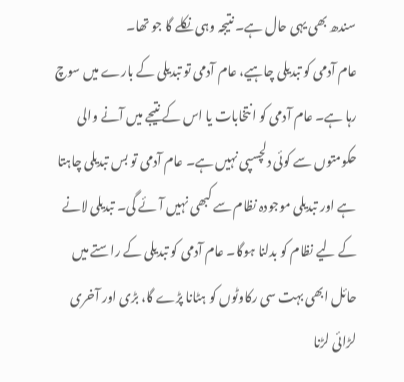سندھ بھی یہی حال ہے۔ نتیجہ وہی نکلے گا جو تھا۔
عام آدمی کو تبدیلی چاہیے، عام آدمی تو تبدیلی کے بارے میں سوچ رہا ہے۔ عام آدمی کو انتخابات یا اس کے نتیجے میں آنے والی حکومتوں سے کوئی دلچسپی نہیں ہے۔ عام آدمی تو بس تبدیلی چاہتا ہے اور تبدیلی موجودہ نظام سے کبھی نہیں آئے گی۔ تبدیلی لانے کے لیے نظام کو بدلنا ہوگا۔ عام آدمی کو تبدیلی کے راستے میں حائل ابھی بہت سی رکاوٹوں کو ہٹانا پڑے گا، بڑی اور آخری لڑائی لڑنا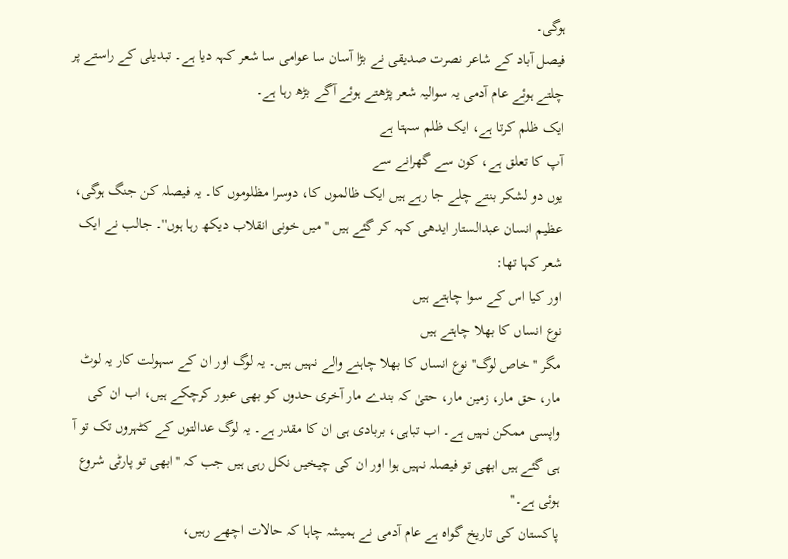ہوگی۔
فیصل آباد کے شاعر نصرت صدیقی نے بڑا آسان سا عوامی سا شعر کہہ دیا ہے۔ تبدیلی کے راستے پر چلتے ہوئے عام آدمی یہ سوالیہ شعر پڑھتے ہوئے آگے بڑھ رہا ہے۔
ایک ظلم کرتا ہے، ایک ظلم سہتا ہے
آپ کا تعلق ہے، کون سے گھرانے سے
یوں دو لشکر بنتے چلے جا رہے ہیں ایک ظالموں کا، دوسرا مظلوموں کا۔ یہ فیصلہ کن جنگ ہوگی، عظیم انسان عبدالستار ایدھی کہہ کر گئے ہیں ''میں خونی انقلاب دیکھ رہا ہوں''۔ جالب نے ایک شعر کہا تھا:
اور کیا اس کے سوا چاہتے ہیں
نوع انساں کا بھلا چاہتے ہیں
مگر ''خاص لوگ'' نوع انساں کا بھلا چاہنے والے نہیں ہیں۔ یہ لوگ اور ان کے سہولت کار یہ لوٹ مار، حق مار، زمین مار، حتیٰ کہ بندے مار آخری حدوں کو بھی عبور کرچکے ہیں، اب ان کی واپسی ممکن نہیں ہے۔ اب تباہی، بربادی ہی ان کا مقدر ہے۔ یہ لوگ عدالتوں کے کٹہروں تک تو آ ہی گئے ہیں ابھی تو فیصلہ نہیں ہوا اور ان کی چیخیں نکل رہی ہیں جب کہ ''ابھی تو پارٹی شروع ہوئی ہے۔''
پاکستان کی تاریخ گواہ ہے عام آدمی نے ہمیشہ چاہا کہ حالات اچھے رہیں،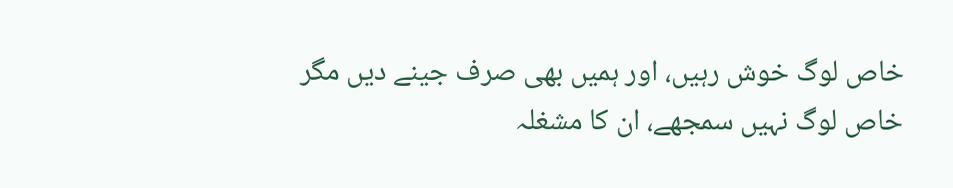خاص لوگ خوش رہیں، اور ہمیں بھی صرف جینے دیں مگر خاص لوگ نہیں سمجھے، ان کا مشغلہ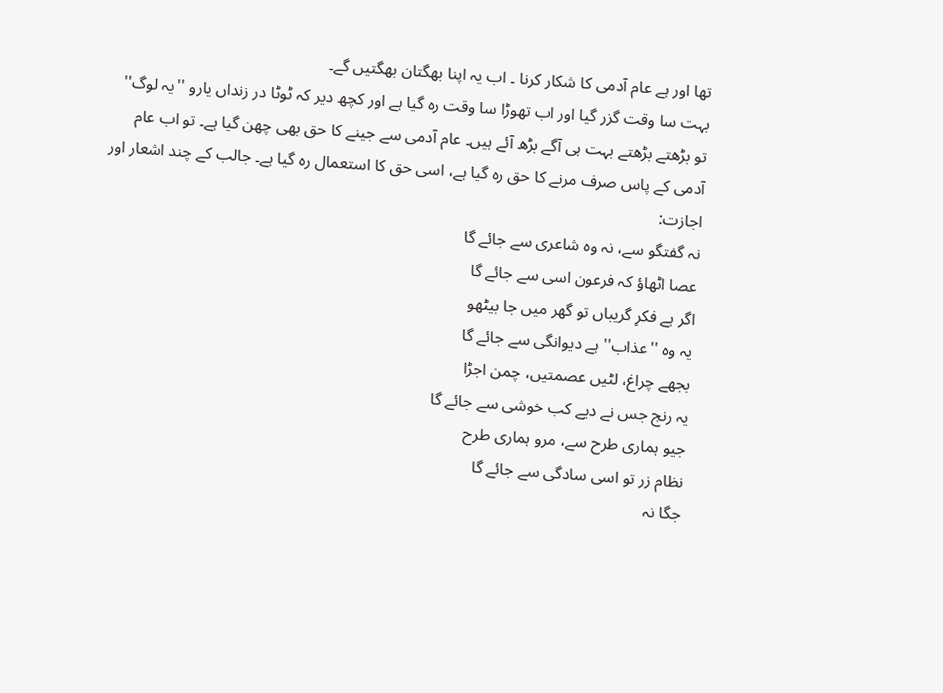تھا اور ہے عام آدمی کا شکار کرنا ۔ اب یہ اپنا بھگتان بھگتیں گے۔
بہت سا وقت گزر گیا اور اب تھوڑا سا وقت رہ گیا ہے اور کچھ دیر کہ ٹوٹا در زنداں یارو ''یہ لوگ'' تو بڑھتے بڑھتے بہت ہی آگے بڑھ آئے ہیں۔ عام آدمی سے جینے کا حق بھی چھن گیا ہے۔ تو اب عام آدمی کے پاس صرف مرنے کا حق رہ گیا ہے، اسی حق کا استعمال رہ گیا ہے۔ جالب کے چند اشعار اور اجازت:
نہ گفتگو سے، نہ وہ شاعری سے جائے گا
عصا اٹھاؤ کہ فرعون اسی سے جائے گا
اگر ہے فکرِ گریباں تو گھر میں جا بیٹھو
یہ وہ ''عذاب'' ہے دیوانگی سے جائے گا
بجھے چراغ، لٹیں عصمتیں، چمن اجڑا
یہ رنج جس نے دیے کب خوشی سے جائے گا
جیو ہماری طرح سے، مرو ہماری طرح
نظام زر تو اسی سادگی سے جائے گا
جگا نہ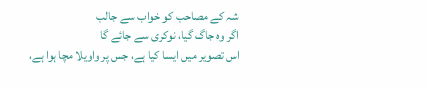شہ کے مصاحب کو خواب سے جالب
اگر وہ جاگ گیا، نوکری سے جائے گا
اس تصویر میں ایسا کیا ہے، جس پر واویلا مچا ہوا ہے،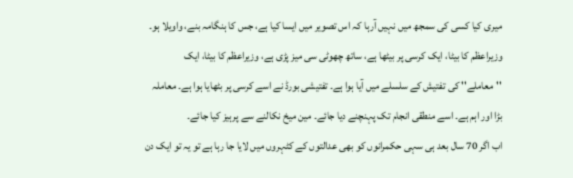میری کیا کسی کی سمجھ میں نہیں آرہا کہ اس تصویر میں ایسا کیا ہے، جس کا ہنگامہ بنے، واویلا ہو۔ وزیراعظم کا بیٹا، ایک کرسی پر بیٹھا ہے، ساتھ چھوٹی سی میز پڑی ہے، وزیراعظم کا بیٹا، ایک ''معاملے'' کی تفتیش کے سلسلے میں آیا ہوا ہے۔ تفتیشی بورڈ نے اسے کرسی پر بٹھایا ہوا ہے۔ معاملہ بڑا اور اہم ہے۔ اسے منطقی انجام تک پہنچنے دیا جائے۔ مین میخ نکالنے سے پرہیز کیا جائے۔
اب اگر 70 سال بعد ہی سہی حکمرانوں کو بھی عدالتوں کے کٹہروں میں لایا جا رہا ہے تو یہ تو ایک دن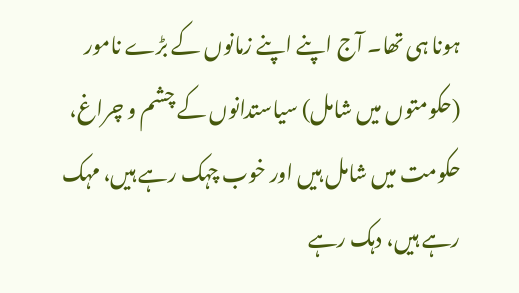ہونا ہی تھا۔ آج اپنے اپنے زمانوں کے بڑے نامور (حکومتوں میں شامل) سیاستدانوں کے چشم و چراغ، حکومت میں شامل ہیں اور خوب چہک رہے ہیں، مہک رہے ہیں، دہک رہے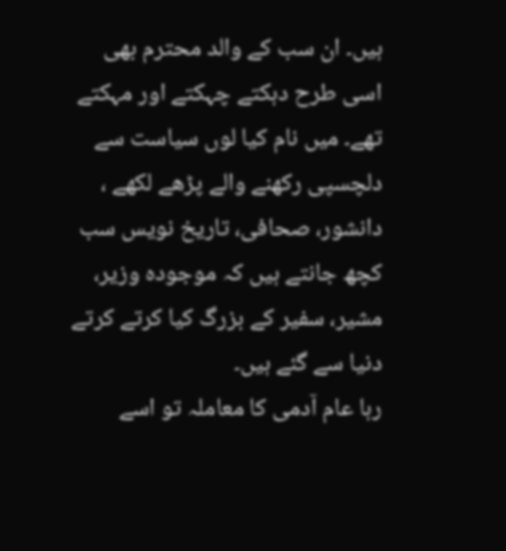ہیں۔ ان سب کے والد محترم بھی اسی طرح دہکتے چہکتے اور مہکتے تھے۔ میں نام کیا لوں سیاست سے دلچسپی رکھنے والے پڑھے لکھے ، دانشور، صحافی، تاریخ نویس سب کچھ جانتے ہیں کہ موجودہ وزیر، مشیر، سفیر کے بزرگ کیا کرتے کرتے دنیا سے گئے ہیں۔
رہا عام آدمی کا معاملہ تو اسے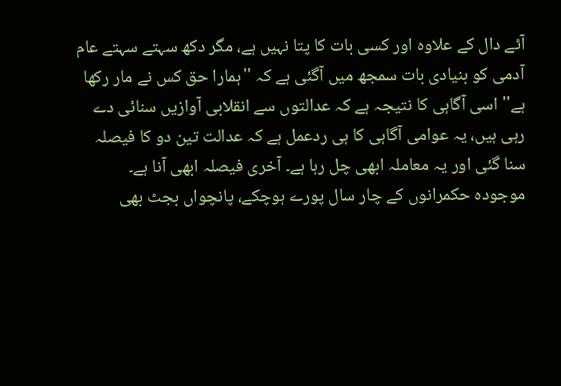آٹے دال کے علاوہ اور کسی بات کا پتا نہیں ہے، مگر دکھ سہتے سہتے عام آدمی کو بنیادی بات سمجھ میں آگئی ہے کہ ''ہمارا حق کس نے مار رکھا ہے'' اسی آگاہی کا نتیجہ ہے کہ عدالتوں سے انقلابی آوازیں سنائی دے رہی ہیں، یہ عوامی آگاہی کا ہی ردعمل ہے کہ عدالت تین دو کا فیصلہ سنا گئی اور یہ معاملہ ابھی چل رہا ہے۔ آخری فیصلہ ابھی آنا ہے۔
موجودہ حکمرانوں کے چار سال پورے ہوچکے، پانچواں بجٹ بھی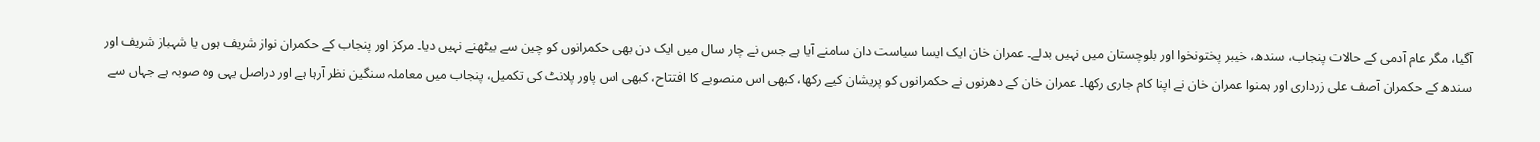آگیا، مگر عام آدمی کے حالات پنجاب، سندھ، خیبر پختونخوا اور بلوچستان میں نہیں بدلے۔ عمران خان ایک ایسا سیاست دان سامنے آیا ہے جس نے چار سال میں ایک دن بھی حکمرانوں کو چین سے بیٹھنے نہیں دیا۔ مرکز اور پنجاب کے حکمران نواز شریف ہوں یا شہباز شریف اور سندھ کے حکمران آصف علی زرداری اور ہمنوا عمران خان نے اپنا کام جاری رکھا۔ عمران خان کے دھرنوں نے حکمرانوں کو پریشان کیے رکھا، کبھی اس منصوبے کا افتتاح، کبھی اس پاور پلانٹ کی تکمیل، پنجاب میں معاملہ سنگین نظر آرہا ہے اور دراصل یہی وہ صوبہ ہے جہاں سے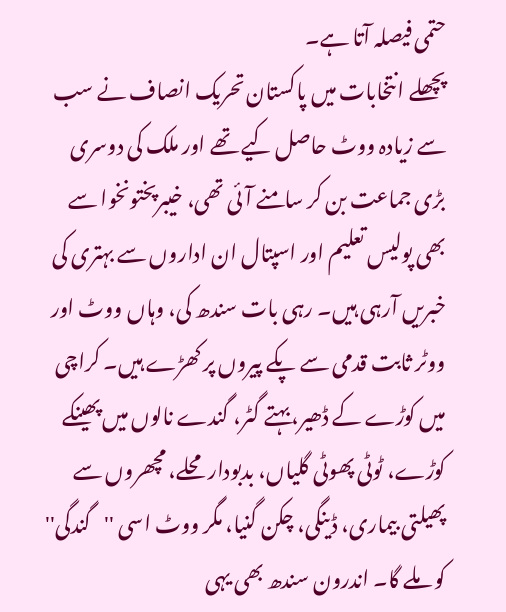حتمی فیصلہ آتا ہے۔
پچھلے انتخابات میں پاکستان تحریک انصاف نے سب سے زیادہ ووٹ حاصل کیے تھے اور ملک کی دوسری بڑی جماعت بن کر سامنے آئی تھی، خیبرپختونخوا سے بھی پولیس تعلیم اور اسپتال ان اداروں سے بہتری کی خبریں آرہی ہیں۔ رہی بات سندھ کی، وہاں ووٹ اور ووٹر ثابت قدمی سے پکے پیروں پر کھڑے ہیں۔ کراچی میں کوڑے کے ڈھیر، بہتے گٹر، گندے نالوں میں پھینکے کوڑے، ٹوٹی پھوٹی گلیاں، بدبودار محلے، مچھروں سے پھیلتی بیماری، ڈینگی، چکن گنیا، مگر ووٹ اسی ''گندگی'' کو ملے گا۔ اندرون سندھ بھی یہی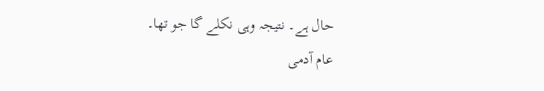حال ہے۔ نتیجہ وہی نکلے گا جو تھا۔
عام آدمی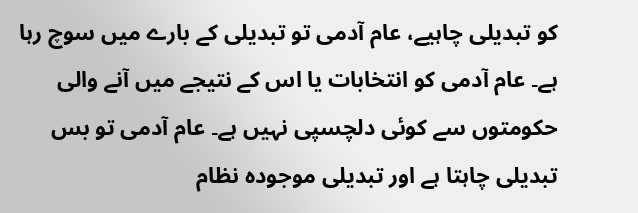کو تبدیلی چاہیے، عام آدمی تو تبدیلی کے بارے میں سوچ رہا ہے۔ عام آدمی کو انتخابات یا اس کے نتیجے میں آنے والی حکومتوں سے کوئی دلچسپی نہیں ہے۔ عام آدمی تو بس تبدیلی چاہتا ہے اور تبدیلی موجودہ نظام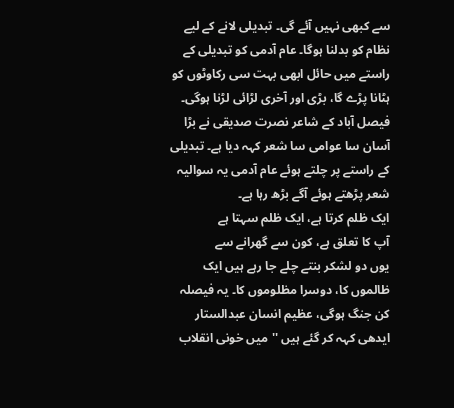سے کبھی نہیں آئے گی۔ تبدیلی لانے کے لیے نظام کو بدلنا ہوگا۔ عام آدمی کو تبدیلی کے راستے میں حائل ابھی بہت سی رکاوٹوں کو ہٹانا پڑے گا، بڑی اور آخری لڑائی لڑنا ہوگی۔
فیصل آباد کے شاعر نصرت صدیقی نے بڑا آسان سا عوامی سا شعر کہہ دیا ہے۔ تبدیلی کے راستے پر چلتے ہوئے عام آدمی یہ سوالیہ شعر پڑھتے ہوئے آگے بڑھ رہا ہے۔
ایک ظلم کرتا ہے، ایک ظلم سہتا ہے
آپ کا تعلق ہے، کون سے گھرانے سے
یوں دو لشکر بنتے چلے جا رہے ہیں ایک ظالموں کا، دوسرا مظلوموں کا۔ یہ فیصلہ کن جنگ ہوگی، عظیم انسان عبدالستار ایدھی کہہ کر گئے ہیں ''میں خونی انقلاب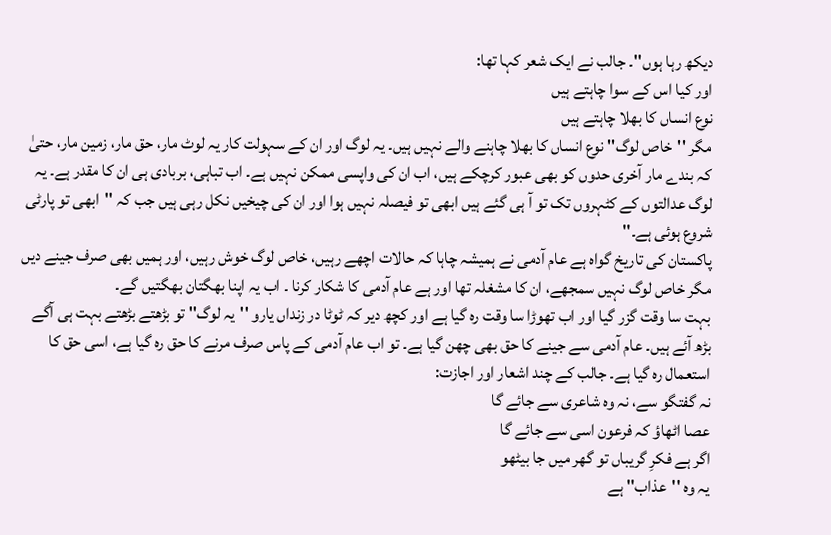دیکھ رہا ہوں''۔ جالب نے ایک شعر کہا تھا:
اور کیا اس کے سوا چاہتے ہیں
نوع انساں کا بھلا چاہتے ہیں
مگر ''خاص لوگ'' نوع انساں کا بھلا چاہنے والے نہیں ہیں۔ یہ لوگ اور ان کے سہولت کار یہ لوٹ مار، حق مار، زمین مار، حتیٰ کہ بندے مار آخری حدوں کو بھی عبور کرچکے ہیں، اب ان کی واپسی ممکن نہیں ہے۔ اب تباہی، بربادی ہی ان کا مقدر ہے۔ یہ لوگ عدالتوں کے کٹہروں تک تو آ ہی گئے ہیں ابھی تو فیصلہ نہیں ہوا اور ان کی چیخیں نکل رہی ہیں جب کہ ''ابھی تو پارٹی شروع ہوئی ہے۔''
پاکستان کی تاریخ گواہ ہے عام آدمی نے ہمیشہ چاہا کہ حالات اچھے رہیں، خاص لوگ خوش رہیں، اور ہمیں بھی صرف جینے دیں مگر خاص لوگ نہیں سمجھے، ان کا مشغلہ تھا اور ہے عام آدمی کا شکار کرنا ۔ اب یہ اپنا بھگتان بھگتیں گے۔
بہت سا وقت گزر گیا اور اب تھوڑا سا وقت رہ گیا ہے اور کچھ دیر کہ ٹوٹا در زنداں یارو ''یہ لوگ'' تو بڑھتے بڑھتے بہت ہی آگے بڑھ آئے ہیں۔ عام آدمی سے جینے کا حق بھی چھن گیا ہے۔ تو اب عام آدمی کے پاس صرف مرنے کا حق رہ گیا ہے، اسی حق کا استعمال رہ گیا ہے۔ جالب کے چند اشعار اور اجازت:
نہ گفتگو سے، نہ وہ شاعری سے جائے گا
عصا اٹھاؤ کہ فرعون اسی سے جائے گا
اگر ہے فکرِ گریباں تو گھر میں جا بیٹھو
یہ وہ ''عذاب'' ہے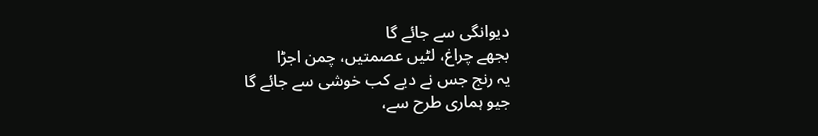دیوانگی سے جائے گا
بجھے چراغ، لٹیں عصمتیں، چمن اجڑا
یہ رنج جس نے دیے کب خوشی سے جائے گا
جیو ہماری طرح سے،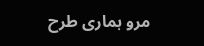مرو ہماری طرح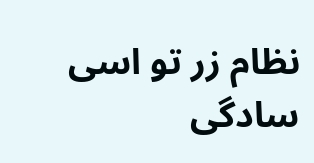نظام زر تو اسی سادگی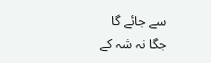سے جائے گا
جگا نہ شہ کے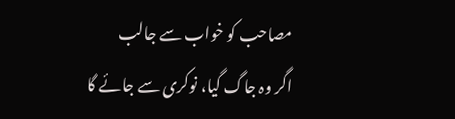مصاحب کو خواب سے جالب
اگر وہ جاگ گیا، نوکری سے جائے گا